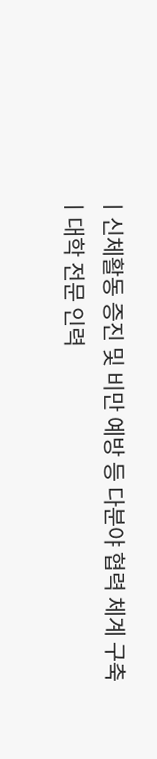ㅣ신체활동 증진 및 비만 예방 등 다분야 협력 체계 구축
ㅣ대학 전문 인력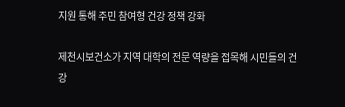지원 통해 주민 참여형 건강 정책 강화

제천시보건소가 지역 대학의 전문 역량을 접목해 시민들의 건강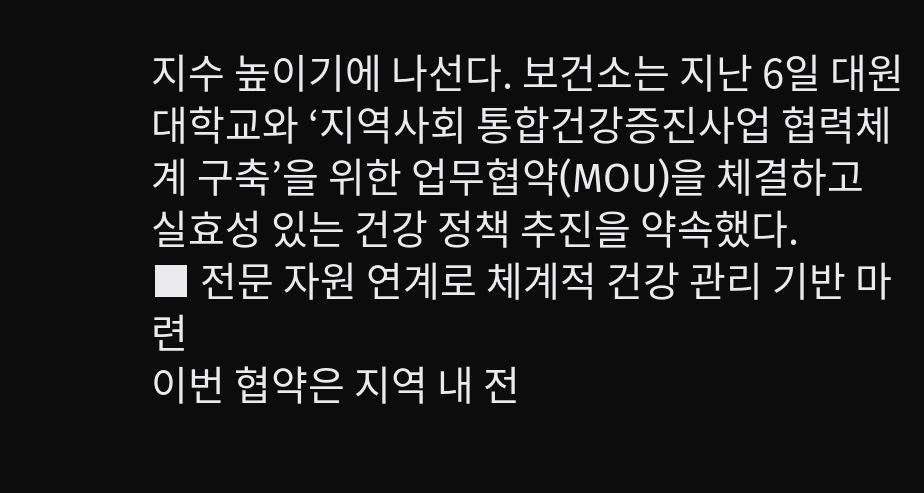지수 높이기에 나선다. 보건소는 지난 6일 대원대학교와 ‘지역사회 통합건강증진사업 협력체계 구축’을 위한 업무협약(MOU)을 체결하고 실효성 있는 건강 정책 추진을 약속했다.
■ 전문 자원 연계로 체계적 건강 관리 기반 마련
이번 협약은 지역 내 전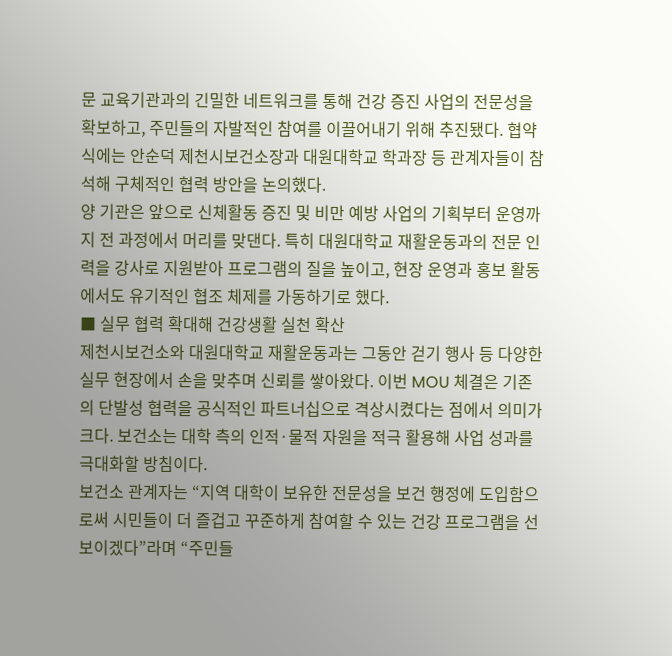문 교육기관과의 긴밀한 네트워크를 통해 건강 증진 사업의 전문성을 확보하고, 주민들의 자발적인 참여를 이끌어내기 위해 추진됐다. 협약식에는 안순덕 제천시보건소장과 대원대학교 학과장 등 관계자들이 참석해 구체적인 협력 방안을 논의했다.
양 기관은 앞으로 신체활동 증진 및 비만 예방 사업의 기획부터 운영까지 전 과정에서 머리를 맞댄다. 특히 대원대학교 재활운동과의 전문 인력을 강사로 지원받아 프로그램의 질을 높이고, 현장 운영과 홍보 활동에서도 유기적인 협조 체제를 가동하기로 했다.
■ 실무 협력 확대해 건강생활 실천 확산
제천시보건소와 대원대학교 재활운동과는 그동안 걷기 행사 등 다양한 실무 현장에서 손을 맞추며 신뢰를 쌓아왔다. 이번 MOU 체결은 기존의 단발성 협력을 공식적인 파트너십으로 격상시켰다는 점에서 의미가 크다. 보건소는 대학 측의 인적·물적 자원을 적극 활용해 사업 성과를 극대화할 방침이다.
보건소 관계자는 “지역 대학이 보유한 전문성을 보건 행정에 도입함으로써 시민들이 더 즐겁고 꾸준하게 참여할 수 있는 건강 프로그램을 선보이겠다”라며 “주민들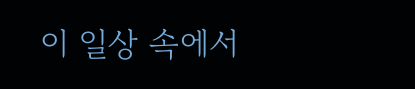이 일상 속에서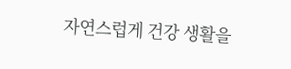자연스럽게 건강 생활을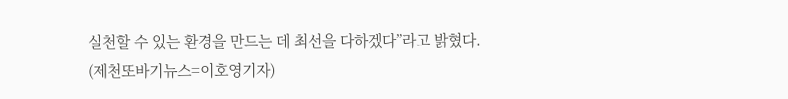실천할 수 있는 환경을 만드는 데 최선을 다하겠다”라고 밝혔다.
(제천또바기뉴스=이호영기자)